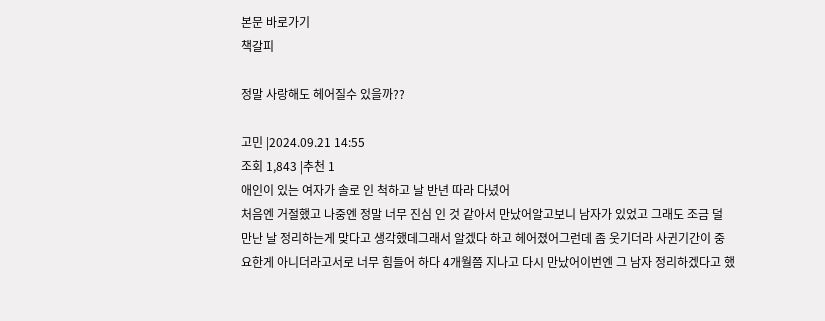본문 바로가기
책갈피

정말 사랑해도 헤어질수 있을까??

고민 |2024.09.21 14:55
조회 1,843 |추천 1
애인이 있는 여자가 솔로 인 척하고 날 반년 따라 다녔어
처음엔 거절했고 나중엔 정말 너무 진심 인 것 같아서 만났어알고보니 남자가 있었고 그래도 조금 덜 만난 날 정리하는게 맞다고 생각했데그래서 알겠다 하고 헤어졌어그런데 좀 웃기더라 사귄기간이 중요한게 아니더라고서로 너무 힘들어 하다 4개월쯤 지나고 다시 만났어이번엔 그 남자 정리하겠다고 했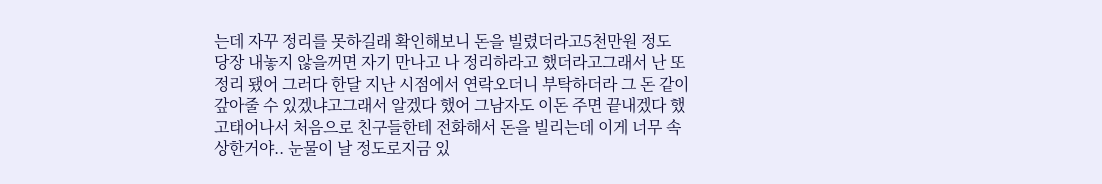는데 자꾸 정리를 못하길래 확인해보니 돈을 빌렸더라고5천만원 정도 당장 내놓지 않을꺼면 자기 만나고 나 정리하라고 했더라고그래서 난 또 정리 됐어 그러다 한달 지난 시점에서 연락오더니 부탁하더라 그 돈 같이 갚아줄 수 있겠냐고그래서 알겠다 했어 그남자도 이돈 주면 끝내겠다 했고태어나서 처음으로 친구들한테 전화해서 돈을 빌리는데 이게 너무 속상한거야.. 눈물이 날 정도로지금 있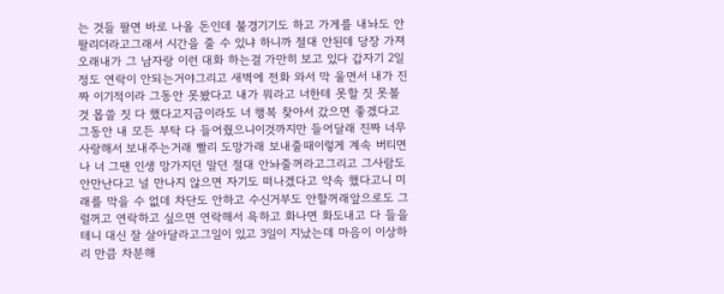는 것들 팔면 바로 나올 돈인데 불경기기도 하고 가게를 내놔도 안팔리더라고그래서 시간을 줄 수 있냐 하니까 절대 안된데 당장 가져오래내가 그 남자랑 이런 대화 하는걸 가만히 보고 있다 갑자기 2일 정도 연락이 안되는거야그리고 새벽에 전화 와서 막 울면서 내가 진짜 이기적이라 그동안 못봤다고 내가 뭐라고 너한테 못할 짓 못볼 것 몹쓸 짓 다 했다고지금이라도 너 행복 찾아서 갔으면 좋겠다고 그동안 내 모든 부탁 다 들어줬으니이것까지만 들어달래 진짜 너무 사랑해서 보내주는거래 빨리 도망가래 보내줄때이렇게 계속 버티면 나 너 그땐 인생 망가지던 말던 절대 안놔줄꺼라고그리고 그사람도 안만난다고 널 만나지 않으면 자기도 떠나겠다고 약속 했다고니 미래를 막을 수 없데 차단도 안하고 수신거부도 안할꺼래앞으로도 그럴꺼고 연락하고 싶으면 연락해서 욕하고 화나면 화도내고 다 들을테니 대신 잘 살아달라고그일이 있고 3일이 지났는데 마음이 이상하리 만큼 차분해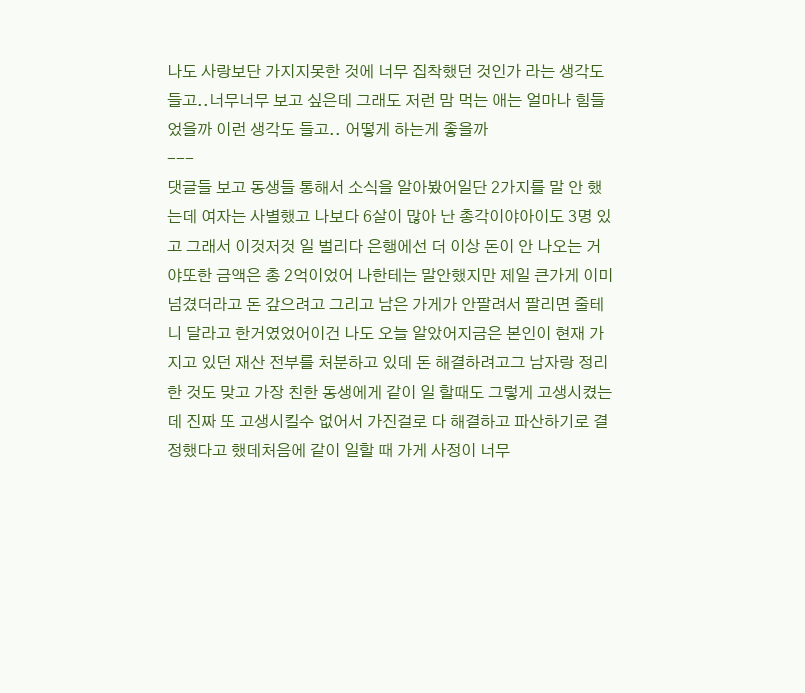나도 사랑보단 가지지못한 것에 너무 집착했던 것인가 라는 생각도 들고..너무너무 보고 싶은데 그래도 저런 맘 먹는 애는 얼마나 힘들었을까 이런 생각도 들고.. 어떻게 하는게 좋을까
---
댓글들 보고 동생들 통해서 소식을 알아봤어일단 2가지를 말 안 했는데 여자는 사별했고 나보다 6살이 많아 난 총각이야아이도 3명 있고 그래서 이것저것 일 벌리다 은행에선 더 이상 돈이 안 나오는 거야또한 금액은 총 2억이었어 나한테는 말안했지만 제일 큰가게 이미 넘겼더라고 돈 갚으려고 그리고 남은 가게가 안팔려서 팔리면 줄테니 달라고 한거였었어이건 나도 오늘 알았어지금은 본인이 현재 가지고 있던 재산 전부를 처분하고 있데 돈 해결하려고그 남자랑 정리 한 것도 맞고 가장 친한 동생에게 같이 일 할때도 그렇게 고생시켰는데 진짜 또 고생시킬수 없어서 가진걸로 다 해결하고 파산하기로 결정했다고 했데처음에 같이 일할 때 가게 사정이 너무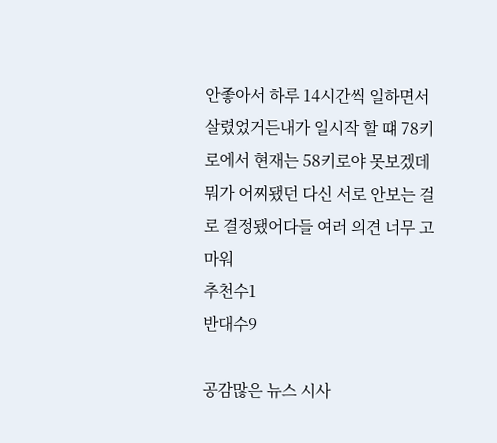안좋아서 하루 14시간씩 일하면서 살렸었거든내가 일시작 할 떄 78키로에서 현재는 58키로야 못보겠데뭐가 어찌됐던 다신 서로 안보는 걸로 결정됐어다들 여러 의견 너무 고마워
추천수1
반대수9

공감많은 뉴스 시사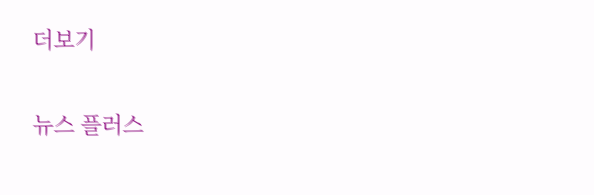더보기

뉴스 플러스